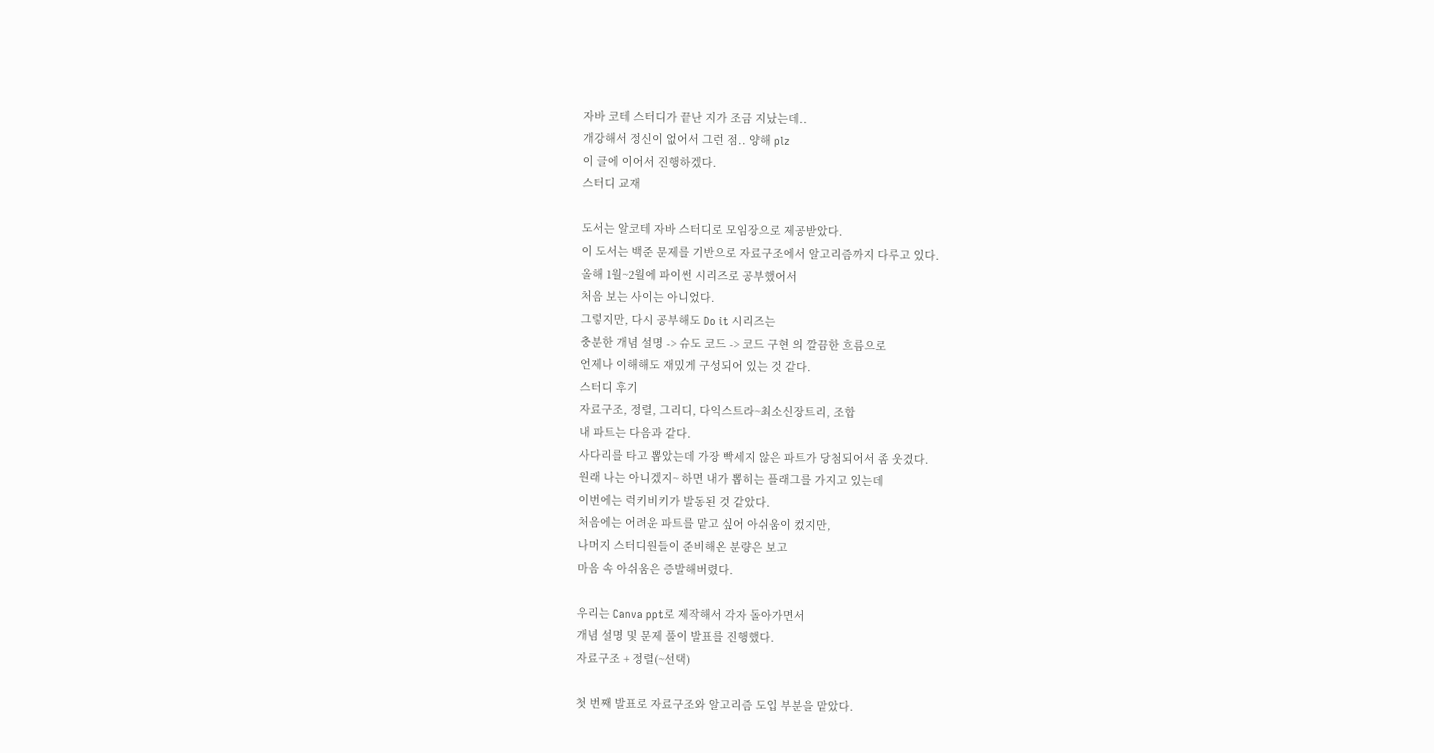자바 코테 스터디가 끝난 지가 조금 지났는데..
개강해서 정신이 없어서 그런 점.. 양해 plz
이 글에 이어서 진행하겠다.
스터디 교재

도서는 알코테 자바 스터디로 모임장으로 제공받았다.
이 도서는 백준 문제를 기반으로 자료구조에서 알고리즘까지 다루고 있다.
올해 1월~2월에 파이썬 시리즈로 공부했어서
처음 보는 사이는 아니었다.
그렇지만, 다시 공부해도 Do it 시리즈는
충분한 개념 설명 -> 슈도 코드 -> 코드 구현 의 깔끔한 흐름으로
언제나 이해해도 재밌게 구성되어 있는 것 같다.
스터디 후기
자료구조, 정렬, 그리디, 다익스트라~최소신장트리, 조합
내 파트는 다음과 같다.
사다리를 타고 뽑았는데 가장 빡세지 않은 파트가 당첨되어서 좀 웃겼다.
원래 나는 아니겠지~ 하면 내가 뽑히는 플래그를 가지고 있는데
이번에는 럭키비키가 발동된 것 같았다.
처음에는 어려운 파트를 맡고 싶어 아쉬움이 컸지만,
나머지 스터디원들이 준비해온 분량은 보고
마음 속 아쉬움은 증발해버렸다.

우리는 Canva ppt로 제작해서 각자 돌아가면서
개념 설명 및 문제 풀이 발표를 진행했다.
자료구조 + 정렬(~선택)

첫 번째 발표로 자료구조와 알고리즘 도입 부분을 맡았다.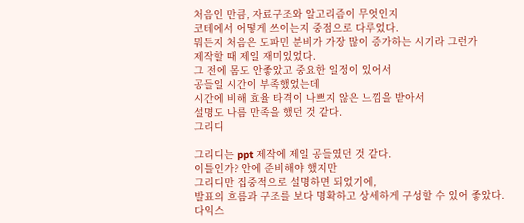처음인 만큼, 자료구조와 알고리즘이 무엇인지
코테에서 어떻게 쓰이는지 중점으로 다루었다.
뭐든지 처음은 도파민 분비가 가장 많이 증가하는 시기라 그런가
제작할 때 제일 재미있었다.
그 전에 몸도 안좋았고 중요한 일정이 있어서
공들일 시간이 부족했었는데
시간에 비해 효율 타격이 나쁘지 않은 느낌을 받아서
설명도 나름 만족을 했던 것 같다.
그리디

그리디는 ppt 제작에 제일 공들였던 것 같다.
이틀인가? 안에 준비해야 했지만
그리디만 집중적으로 설명하면 되었기에,
발표의 흐름과 구조를 보다 명확하고 상세하게 구성할 수 있어 좋았다.
다익스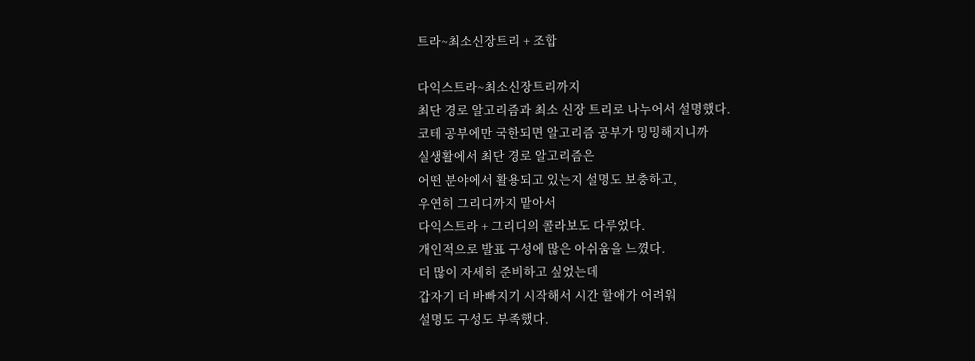트라~최소신장트리 + 조합

다익스트라~최소신장트리까지
최단 경로 알고리즘과 최소 신장 트리로 나누어서 설명했다.
코테 공부에만 국한되면 알고리즘 공부가 밍밍해지니까
실생활에서 최단 경로 알고리즘은
어떤 분야에서 활용되고 있는지 설명도 보충하고,
우연히 그리디까지 맡아서
다익스트라 + 그리디의 콜라보도 다루었다.
개인적으로 발표 구성에 많은 아쉬움을 느꼈다.
더 많이 자세히 준비하고 싶었는데
갑자기 더 바빠지기 시작해서 시간 할애가 어려워
설명도 구성도 부족했다.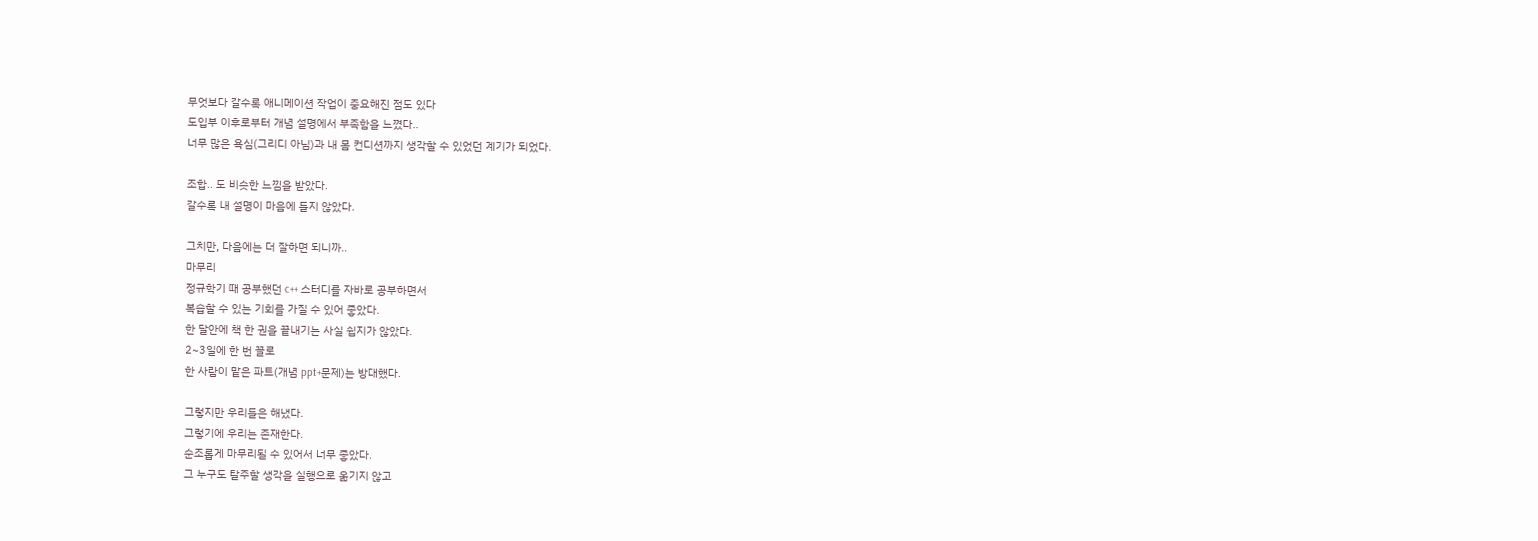무엇보다 갈수록 애니메이션 작업이 중요해진 점도 있다
도입부 이후로부터 개념 설명에서 부족함을 느꼈다..
너무 많은 욕심(그리디 아님)과 내 몸 컨디션까지 생각할 수 있었던 계기가 되었다.

조합.. 도 비슷한 느낌을 받았다.
갈수록 내 설명이 마음에 들지 않았다.

그치만, 다음에는 더 잘하면 되니까..
마무리
정규학기 때 공부했던 c++ 스터디를 자바로 공부하면서
복습할 수 있는 기회를 가질 수 있어 좋았다.
한 달안에 책 한 권을 끝내기는 사실 쉽지가 않았다.
2~3일에 한 번 꼴로
한 사람이 맡은 파트(개념 ppt+문제)는 방대했다.

그렇지만 우리들은 해냈다.
그렇기에 우리는 존재한다.
순조롭게 마무리될 수 있어서 너무 좋았다.
그 누구도 탈주할 생각을 실행으로 옮기지 않고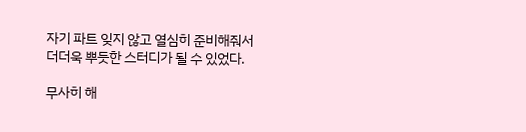자기 파트 잊지 않고 열심히 준비해줘서
더더욱 뿌듯한 스터디가 될 수 있었다.

무사히 해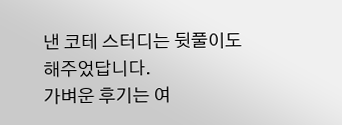낸 코테 스터디는 뒷풀이도 해주었답니다.
가벼운 후기는 여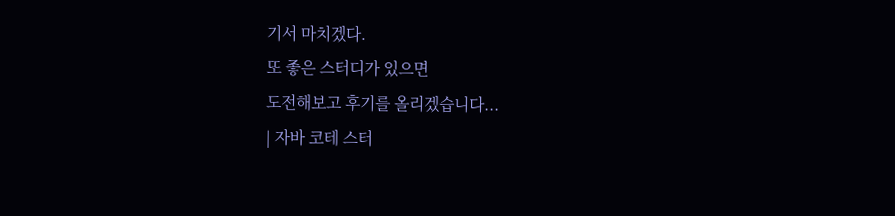기서 마치겠다.
또 좋은 스터디가 있으면
도전해보고 후기를 올리겠습니다...
| 자바 코테 스터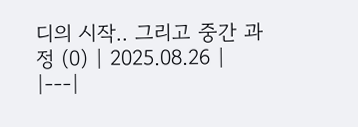디의 시작.. 그리고 중간 과정 (0) | 2025.08.26 |
|---|